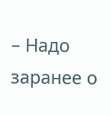– Надо заранее о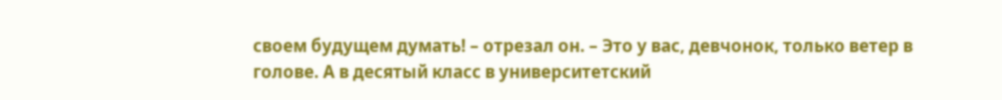своем будущем думать! – отрезал он. – Это у вас, девчонок, только ветер в голове. А в десятый класс в университетский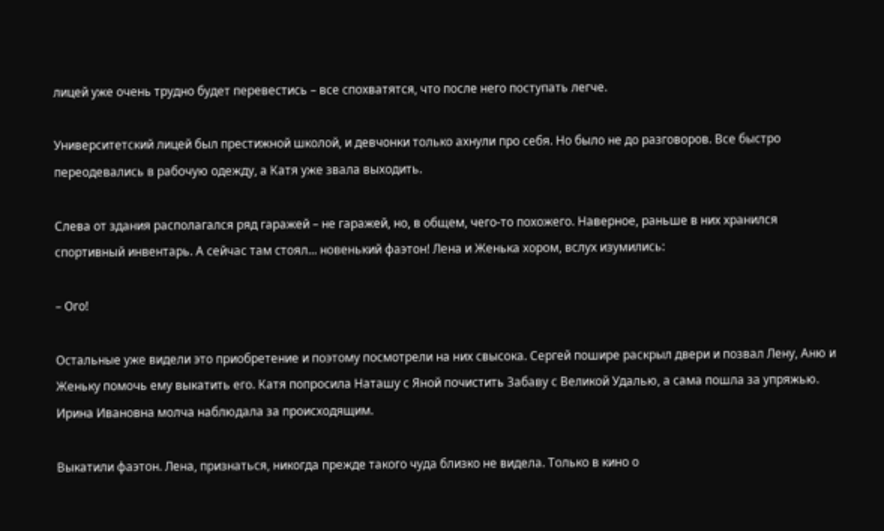лицей уже очень трудно будет перевестись – все спохватятся, что после него поступать легче.

Университетский лицей был престижной школой, и девчонки только ахнули про себя. Но было не до разговоров. Все быстро переодевались в рабочую одежду, а Катя уже звала выходить.

Слева от здания располагался ряд гаражей – не гаражей, но, в общем, чего-то похожего. Наверное, раньше в них хранился спортивный инвентарь. А сейчас там стоял... новенький фаэтон! Лена и Женька хором, вслух изумились:

– Ого!

Остальные уже видели это приобретение и поэтому посмотрели на них свысока. Сергей пошире раскрыл двери и позвал Лену, Аню и Женьку помочь ему выкатить его. Катя попросила Наташу с Яной почистить Забаву с Великой Удалью, а сама пошла за упряжью. Ирина Ивановна молча наблюдала за происходящим.

Выкатили фаэтон. Лена, признаться, никогда прежде такого чуда близко не видела. Только в кино о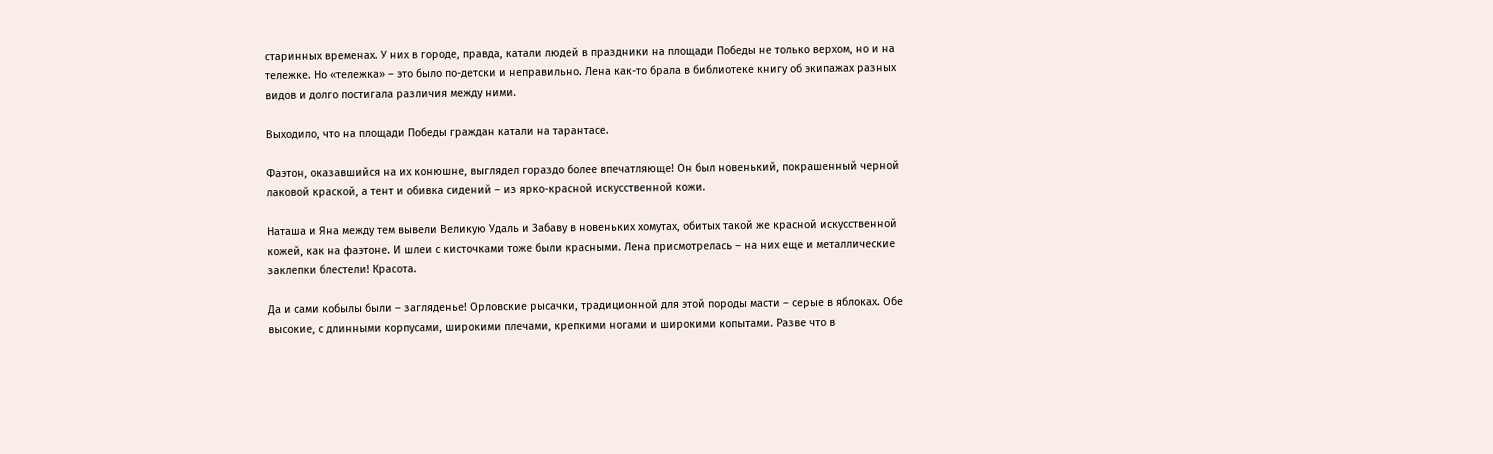старинных временах. У них в городе, правда, катали людей в праздники на площади Победы не только верхом, но и на тележке. Но «тележка» – это было по-детски и неправильно. Лена как-то брала в библиотеке книгу об экипажах разных видов и долго постигала различия между ними.

Выходило, что на площади Победы граждан катали на тарантасе.

Фаэтон, оказавшийся на их конюшне, выглядел гораздо более впечатляюще! Он был новенький, покрашенный черной лаковой краской, а тент и обивка сидений – из ярко-красной искусственной кожи.

Наташа и Яна между тем вывели Великую Удаль и Забаву в новеньких хомутах, обитых такой же красной искусственной кожей, как на фаэтоне. И шлеи с кисточками тоже были красными. Лена присмотрелась – на них еще и металлические заклепки блестели! Красота.

Да и сами кобылы были – загляденье! Орловские рысачки, традиционной для этой породы масти – серые в яблоках. Обе высокие, с длинными корпусами, широкими плечами, крепкими ногами и широкими копытами. Разве что в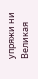упряжи ни Великая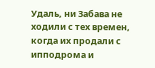Удаль, ни Забава не ходили с тех времен, когда их продали с ипподрома и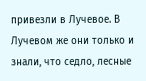привезли в Лучевое. В Лучевом же они только и знали, что седло, лесные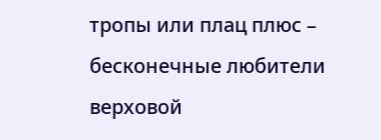тропы или плац плюс – бесконечные любители верховой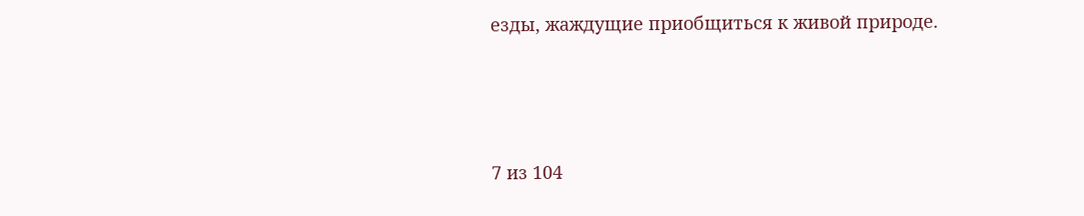езды, жаждущие приобщиться к живой природе.



7 из 104